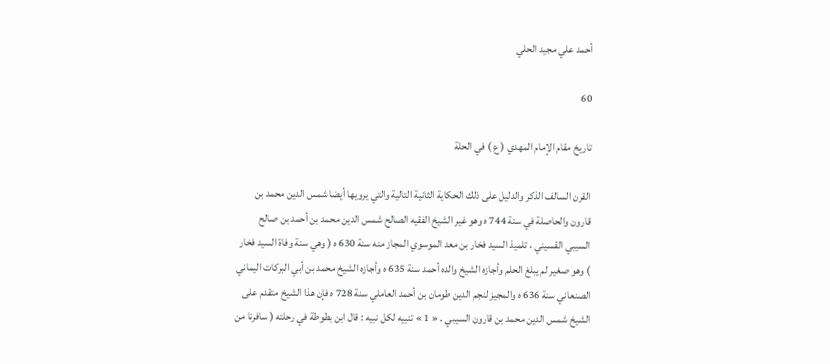أحمد علي مجيد الحلي

60

تاريخ مقام الإمام المهدي ( ع ) في الحلة

القرن السالف الذكر والدليل على ذلك الحكاية الثانية التالية والتي يرويها أيضا شمس الدين محمد بن قارون والحاصلة في سنة 744 ه وهو غير الشيخ الفقيه الصالح شمس الدين محمد بن أحمد بن صالح السيبي القسيني ، تلميذ السيد فخار بن معد الموسوي المجاز منه سنة 630 ه ( وهي سنة وفاة السيد فخار ) وهو صغير لم يبلغ الحلم وأجازه الشيخ والده أحمد سنة 635 ه وأجازه الشيخ محمد بن أبي البركات اليماني الصنعاني سنة 636 ه والمجيز لنجم الدين طومان بن أحمد العاملي سنة 728 ه فإن هذا الشيخ متقدم على الشيخ شمس الدين محمد بن قارون السيبي . « 1 » تنبيه لكل نبيه : قال ابن بطوطة في رحلته ( سافرنا من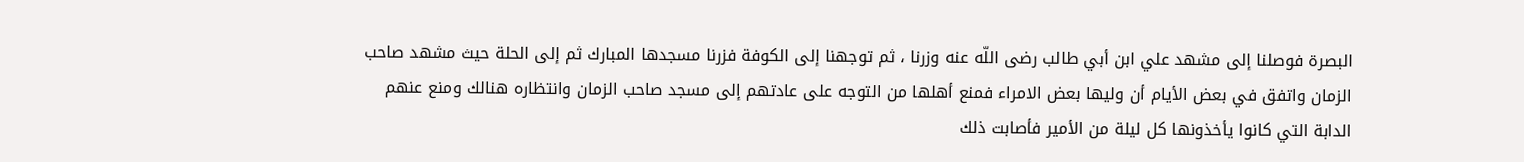البصرة فوصلنا إلى مشهد علي ابن أبي طالب رضى اللّه عنه وزرنا ، ثم توجهنا إلى الكوفة فزرنا مسجدها المبارك ثم إلى الحلة حيث مشهد صاحب الزمان واتفق في بعض الأيام أن وليها بعض الامراء فمنع أهلها من التوجه على عادتهم إلى مسجد صاحب الزمان وانتظاره هنالك ومنع عنهم الدابة التي كانوا يأخذونها كل ليلة من الأمير فأصابت ذلك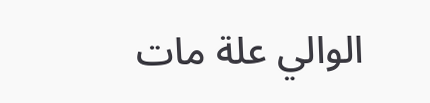الوالي علة مات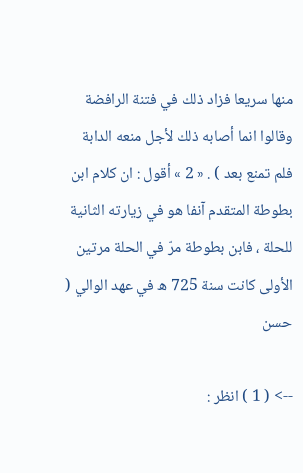منها سريعا فزاد ذلك في فتنة الرافضة وقالوا انما أصابه ذلك لأجل منعه الدابة فلم تمنع بعد ) . « 2 » أقول : ان كلام ابن بطوطة المتقدم آنفا هو في زيارته الثانية للحلة ، فابن بطوطة مرّ في الحلة مرتين الأولى كانت سنة 725 ه في عهد الوالي ( حسن

--> ( 1 ) انظر :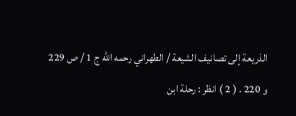الذريعة إلى تصانيف الشيعة / الطهراني رحمه اللّه ج 1 / ص 229 و 220 . ( 2 ) انظر : رحلة ابن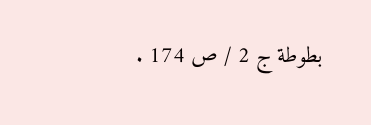بطوطة ج 2 / ص 174 .